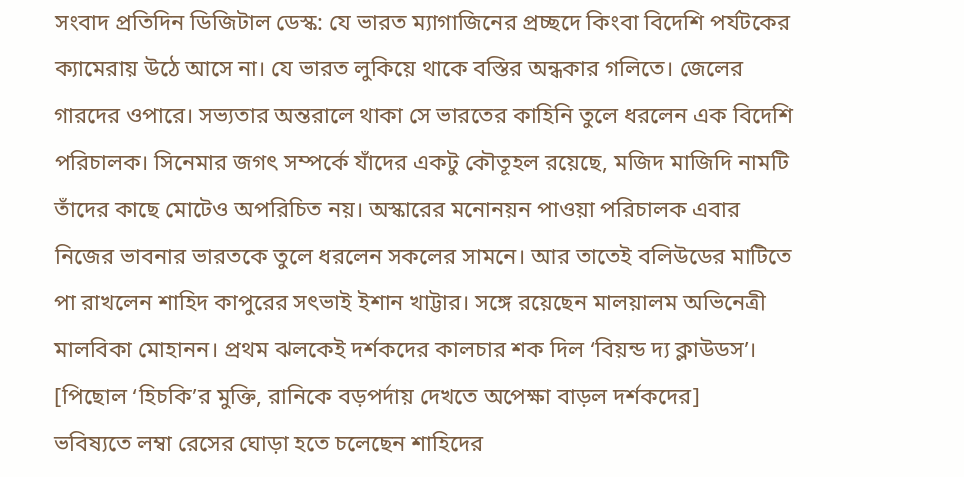সংবাদ প্রতিদিন ডিজিটাল ডেস্ক: যে ভারত ম্যাগাজিনের প্রচ্ছদে কিংবা বিদেশি পর্যটকের ক্যামেরায় উঠে আসে না। যে ভারত লুকিয়ে থাকে বস্তির অন্ধকার গলিতে। জেলের গারদের ওপারে। সভ্যতার অন্তরালে থাকা সে ভারতের কাহিনি তুলে ধরলেন এক বিদেশি পরিচালক। সিনেমার জগৎ সম্পর্কে যাঁদের একটু কৌতূহল রয়েছে, মজিদ মাজিদি নামটি তাঁদের কাছে মোটেও অপরিচিত নয়। অস্কারের মনোনয়ন পাওয়া পরিচালক এবার নিজের ভাবনার ভারতকে তুলে ধরলেন সকলের সামনে। আর তাতেই বলিউডের মাটিতে পা রাখলেন শাহিদ কাপুরের সৎভাই ইশান খাট্টার। সঙ্গে রয়েছেন মালয়ালম অভিনেত্রী মালবিকা মোহানন। প্রথম ঝলকেই দর্শকদের কালচার শক দিল ‘বিয়ন্ড দ্য ক্লাউডস’।
[পিছোল ‘হিচকি’র মুক্তি, রানিকে বড়পর্দায় দেখতে অপেক্ষা বাড়ল দর্শকদের]
ভবিষ্যতে লম্বা রেসের ঘোড়া হতে চলেছেন শাহিদের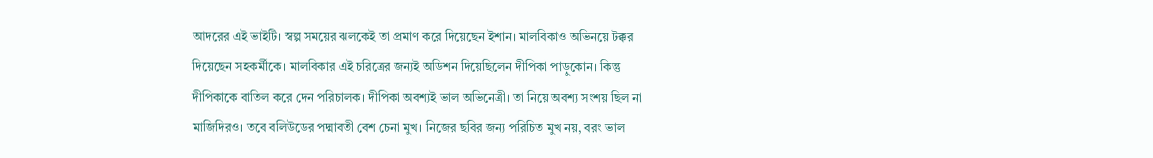আদরের এই ভাইটি। স্বল্প সময়ের ঝলকেই তা প্রমাণ করে দিয়েছেন ইশান। মালবিকাও অভিনয়ে টক্কর দিয়েছেন সহকর্মীকে। মালবিকার এই চরিত্রের জন্যই অডিশন দিয়েছিলেন দীপিকা পাড়ুকোন। কিন্তু দীপিকাকে বাতিল করে দেন পরিচালক। দীপিকা অবশ্যই ভাল অভিনেত্রী। তা নিয়ে অবশ্য সংশয় ছিল না মাজিদিরও। তবে বলিউডের পদ্মাবতী বেশ চেনা মুখ। নিজের ছবির জন্য পরিচিত মুখ নয়, বরং ভাল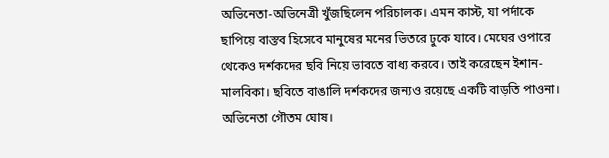অভিনেতা-অভিনেত্রী খুঁজছিলেন পরিচালক। এমন কাস্ট, যা পর্দাকে ছাপিয়ে বাস্তব হিসেবে মানুষের মনের ভিতরে ঢুকে যাবে। মেঘের ওপারে থেকেও দর্শকদের ছবি নিয়ে ভাবতে বাধ্য করবে। তাই করেছেন ইশান-মালবিকা। ছবিতে বাঙালি দর্শকদের জন্যও রয়েছে একটি বাড়তি পাওনা। অভিনেতা গৌতম ঘোষ।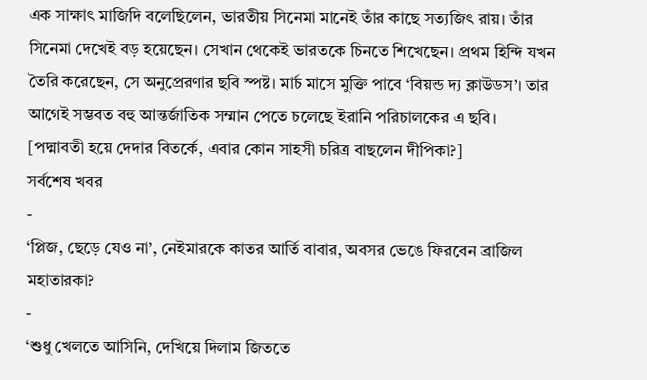এক সাক্ষাৎ মাজিদি বলেছিলেন, ভারতীয় সিনেমা মানেই তাঁর কাছে সত্যজিৎ রায়। তাঁর সিনেমা দেখেই বড় হয়েছেন। সেখান থেকেই ভারতকে চিনতে শিখেছেন। প্রথম হিন্দি যখন তৈরি করেছেন, সে অনুপ্রেরণার ছবি স্পষ্ট। মার্চ মাসে মুক্তি পাবে ‘বিয়ন্ড দ্য ক্লাউডস’। তার আগেই সম্ভবত বহু আন্তর্জাতিক সম্মান পেতে চলেছে ইরানি পরিচালকের এ ছবি।
[পদ্মাবতী হয়ে দেদার বিতর্কে, এবার কোন সাহসী চরিত্র বাছলেন দীপিকা?]
সর্বশেষ খবর
-
‘প্লিজ, ছেড়ে যেও না’, নেইমারকে কাতর আর্তি বাবার, অবসর ভেঙে ফিরবেন ব্রাজিল মহাতারকা?
-
‘শুধু খেলতে আসিনি, দেখিয়ে দিলাম জিততে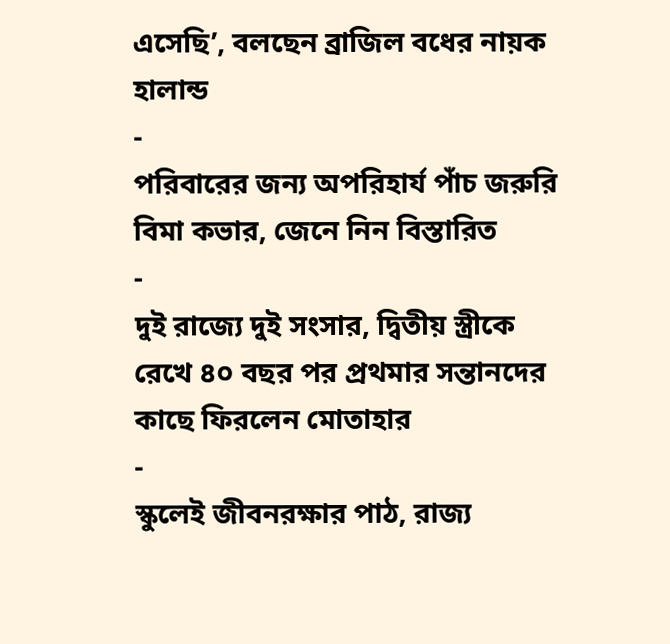এসেছি’, বলছেন ব্রাজিল বধের নায়ক হালান্ড
-
পরিবারের জন্য অপরিহার্য পাঁচ জরুরি বিমা কভার, জেনে নিন বিস্তারিত
-
দুই রাজ্যে দুই সংসার, দ্বিতীয় স্ত্রীকে রেখে ৪০ বছর পর প্রথমার সন্তানদের কাছে ফিরলেন মোতাহার
-
স্কুলেই জীবনরক্ষার পাঠ, রাজ্য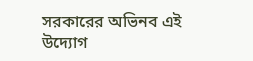সরকারের অভিনব এই উদ্যোগ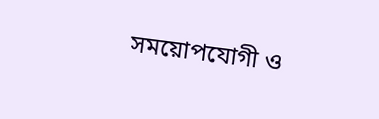সময়োপযোগী ও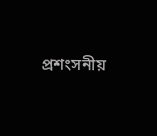প্রশংসনীয়